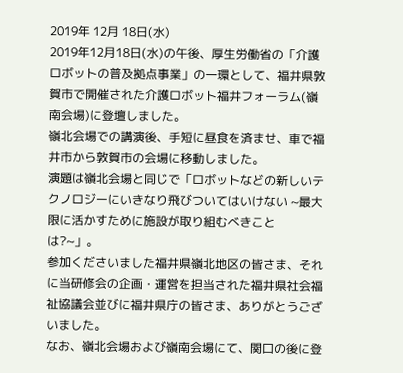2019年 12月 18日(水)
2019年12月18日(水)の午後、厚生労働省の「介護ロボットの普及拠点事業」の一環として、福井県敦賀市で開催された介護ロボット福井フォーラム(嶺南会場)に登壇しました。
嶺北会場での講演後、手短に昼食を済ませ、車で福井市から敦賀市の会場に移動しました。
演題は嶺北会場と同じで「ロボットなどの新しいテクノロジーにいきなり飛びついてはいけない ~最大限に活かすために施設が取り組むべきことは?~」。
参加くださいました福井県嶺北地区の皆さま、それに当研修会の企画・運営を担当された福井県社会福祉協議会並びに福井県庁の皆さま、ありがとうございました。
なお、嶺北会場および嶺南会場にて、関口の後に登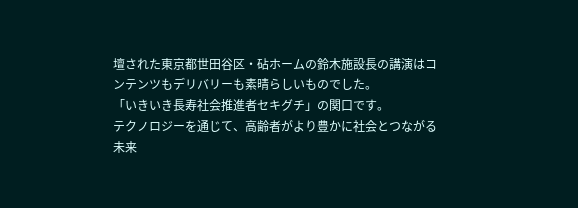壇された東京都世田谷区・砧ホームの鈴木施設長の講演はコンテンツもデリバリーも素晴らしいものでした。
「いきいき長寿社会推進者セキグチ」の関口です。
テクノロジーを通じて、高齢者がより豊かに社会とつながる未来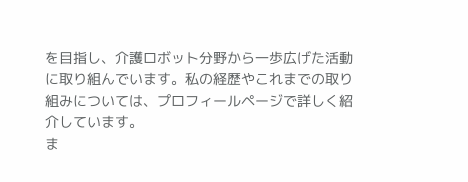を目指し、介護ロボット分野から一歩広げた活動に取り組んでいます。私の経歴やこれまでの取り組みについては、プロフィールページで詳しく紹介しています。
ま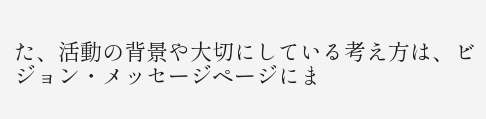た、活動の背景や大切にしている考え方は、ビジョン・メッセージページにま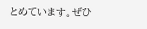とめています。ぜひ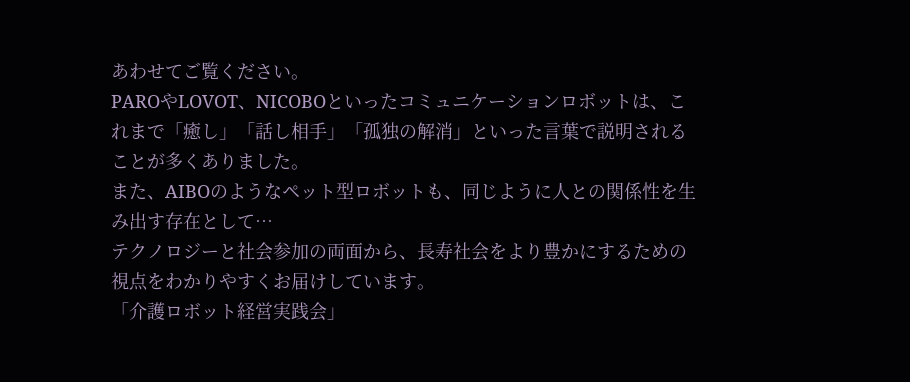あわせてご覧ください。
PAROやLOVOT、NICOBOといったコミュニケーションロボットは、これまで「癒し」「話し相手」「孤独の解消」といった言葉で説明されることが多くありました。
また、AIBOのようなペット型ロボットも、同じように人との関係性を生み出す存在として…
テクノロジーと社会参加の両面から、長寿社会をより豊かにするための視点をわかりやすくお届けしています。
「介護ロボット経営実践会」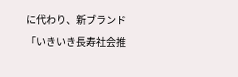に代わり、新ブランド「いきいき長寿社会推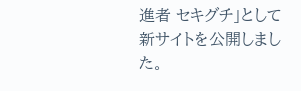進者 セキグチ」として新サイトを公開しました。